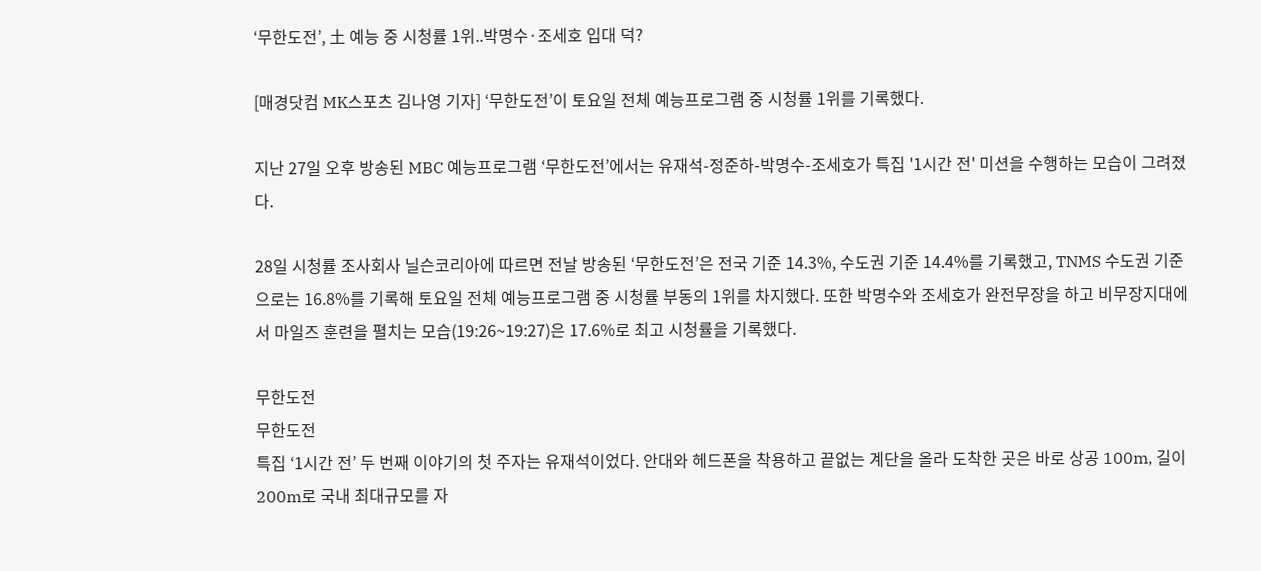‘무한도전’, 土 예능 중 시청률 1위..박명수·조세호 입대 덕?

[매경닷컴 MK스포츠 김나영 기자] ‘무한도전’이 토요일 전체 예능프로그램 중 시청률 1위를 기록했다.

지난 27일 오후 방송된 MBC 예능프로그램 ‘무한도전’에서는 유재석-정준하-박명수-조세호가 특집 '1시간 전' 미션을 수행하는 모습이 그려졌다.

28일 시청률 조사회사 닐슨코리아에 따르면 전날 방송된 ‘무한도전’은 전국 기준 14.3%, 수도권 기준 14.4%를 기록했고, TNMS 수도권 기준으로는 16.8%를 기록해 토요일 전체 예능프로그램 중 시청률 부동의 1위를 차지했다. 또한 박명수와 조세호가 완전무장을 하고 비무장지대에서 마일즈 훈련을 펼치는 모습(19:26~19:27)은 17.6%로 최고 시청률을 기록했다.

무한도전
무한도전
특집 ‘1시간 전’ 두 번째 이야기의 첫 주자는 유재석이었다. 안대와 헤드폰을 착용하고 끝없는 계단을 올라 도착한 곳은 바로 상공 100m, 길이 200m로 국내 최대규모를 자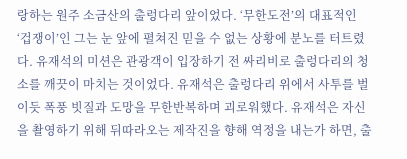랑하는 원주 소금산의 출렁다리 앞이었다. ‘무한도전’의 대표적인 ‘겁쟁이’인 그는 눈 앞에 펼쳐진 믿을 수 없는 상황에 분노를 터트렸다. 유재석의 미션은 관광객이 입장하기 전 싸리비로 출렁다리의 청소를 깨끗이 마치는 것이었다. 유재석은 출렁다리 위에서 사투를 벌이듯 폭풍 빗질과 도망을 무한반복하며 괴로워했다. 유재석은 자신을 촬영하기 위해 뒤따라오는 제작진을 향해 역정을 내는가 하면, 출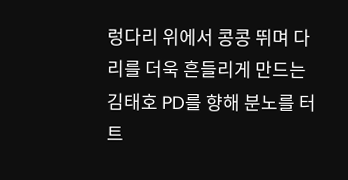렁다리 위에서 콩콩 뛰며 다리를 더욱 흔들리게 만드는 김태호 PD를 향해 분노를 터트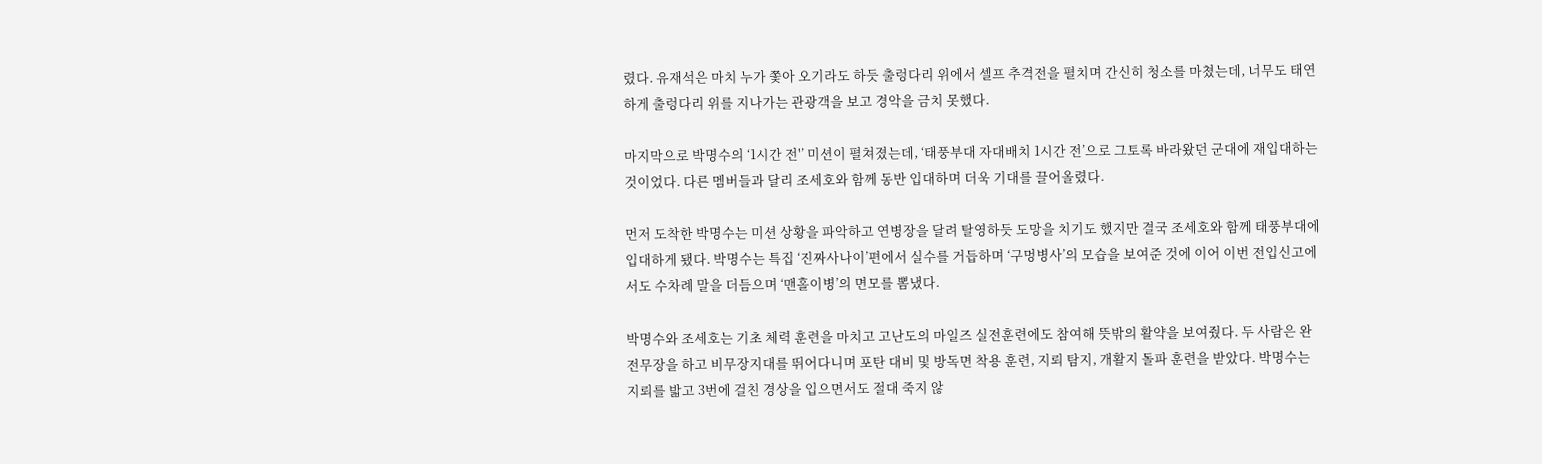렸다. 유재석은 마치 누가 쫓아 오기라도 하듯 출렁다리 위에서 셀프 추격전을 펼치며 간신히 청소를 마쳤는데, 너무도 태연하게 출렁다리 위를 지나가는 관광객을 보고 경악을 금치 못했다.

마지막으로 박명수의 ‘1시간 전'’ 미션이 펼쳐졌는데, ‘태풍부대 자대배치 1시간 전’으로 그토록 바라왔던 군대에 재입대하는 것이었다. 다른 멤버들과 달리 조세호와 함께 동반 입대하며 더욱 기대를 끌어올렸다.

먼저 도착한 박명수는 미션 상황을 파악하고 연병장을 달려 탈영하듯 도망을 치기도 했지만 결국 조세호와 함께 태풍부대에 입대하게 됐다. 박명수는 특집 ‘진짜사나이’편에서 실수를 거듭하며 ‘구멍병사’의 모습을 보여준 것에 이어 이번 전입신고에서도 수차례 말을 더듬으며 ‘맨홀이병’의 면모를 뽐냈다.

박명수와 조세호는 기초 체력 훈련을 마치고 고난도의 마일즈 실전훈련에도 참여해 뜻밖의 활약을 보여줬다. 두 사람은 완전무장을 하고 비무장지대를 뛰어다니며 포탄 대비 및 방독면 착용 훈련, 지뢰 탐지, 개활지 돌파 훈련을 받았다. 박명수는 지뢰를 밟고 3번에 걸친 경상을 입으면서도 절대 죽지 않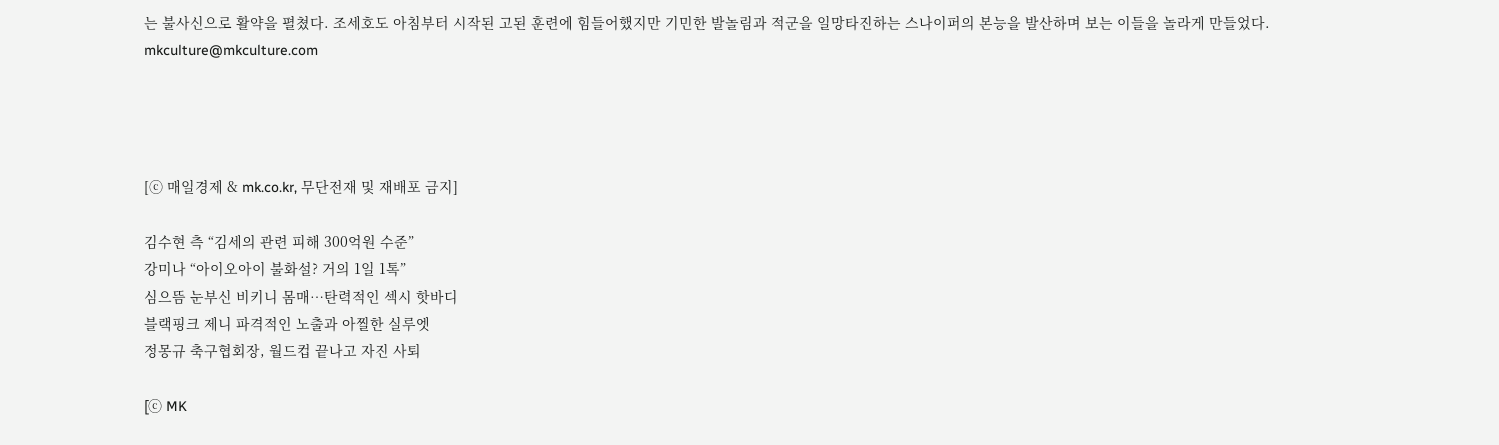는 불사신으로 활약을 펼쳤다. 조세호도 아침부터 시작된 고된 훈련에 힘들어했지만 기민한 발놀림과 적군을 일망타진하는 스나이퍼의 본능을 발산하며 보는 이들을 놀라게 만들었다. mkculture@mkculture.com




[ⓒ 매일경제 & mk.co.kr, 무단전재 및 재배포 금지]

김수현 측 “김세의 관련 피해 300억원 수준”
강미나 “아이오아이 불화설? 거의 1일 1톡”
심으뜸 눈부신 비키니 몸매…탄력적인 섹시 핫바디
블랙핑크 제니 파격적인 노출과 아찔한 실루엣
정몽규 축구협회장, 월드컵 끝나고 자진 사퇴

[ⓒ MK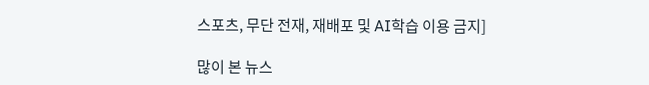스포츠, 무단 전재, 재배포 및 AI학습 이용 금지]

많이 본 뉴스